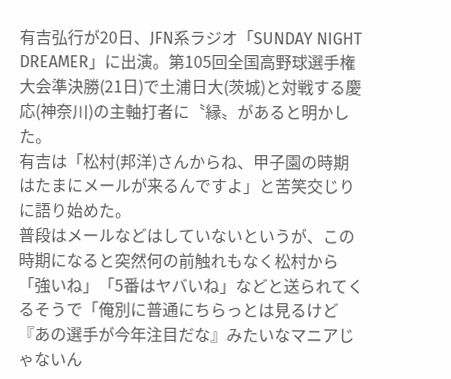有吉弘行が20日、JFN系ラジオ「SUNDAY NIGHT DREAMER」に出演。第105回全国高野球選手権大会準決勝(21日)で土浦日大(茨城)と対戦する慶応(神奈川)の主軸打者に〝縁〟があると明かした。
有吉は「松村(邦洋)さんからね、甲子園の時期はたまにメールが来るんですよ」と苦笑交じりに語り始めた。
普段はメールなどはしていないというが、この時期になると突然何の前触れもなく松村から「強いね」「5番はヤバいね」などと送られてくるそうで「俺別に普通にちらっとは見るけど『あの選手が今年注目だな』みたいなマニアじゃないん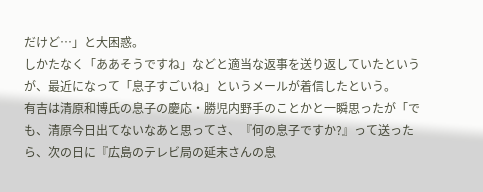だけど…」と大困惑。
しかたなく「ああそうですね」などと適当な返事を送り返していたというが、最近になって「息子すごいね」というメールが着信したという。
有吉は清原和博氏の息子の慶応・勝児内野手のことかと一瞬思ったが「でも、清原今日出てないなあと思ってさ、『何の息子ですか?』って送ったら、次の日に『広島のテレビ局の延末さんの息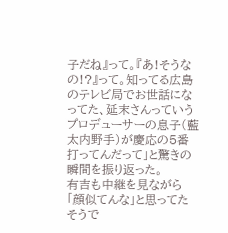子だね』って。『あ!そうなの!?』って。知ってる広島のテレビ局でお世話になってた、延末さんっていうプロデューサーの息子(藍太内野手)が慶応の5番打ってんだって」と驚きの瞬間を振り返った。
有吉も中継を見ながら「顔似てんな」と思ってたそうで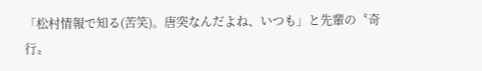「松村情報で知る(苦笑)。唐突なんだよね、いつも」と先輩の〝奇行〟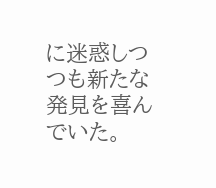に迷惑しつつも新たな発見を喜んでいた。